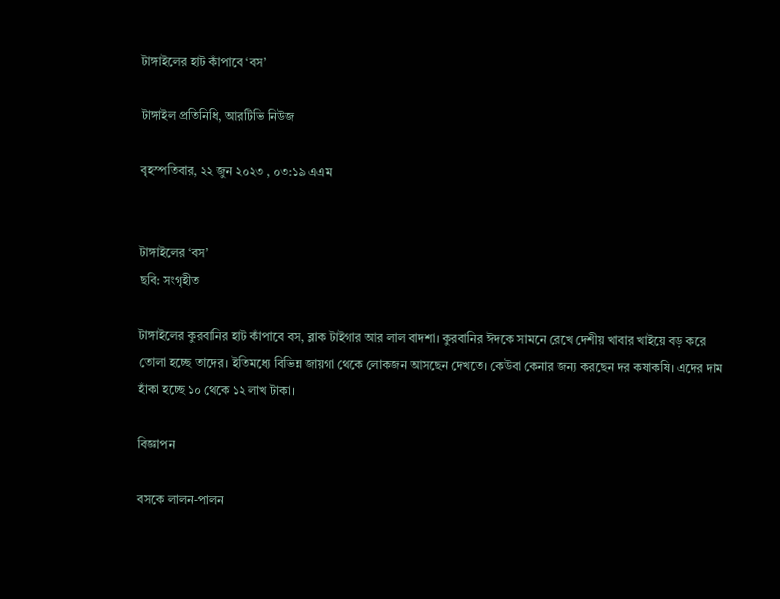টাঙ্গাইলের হাট কাঁপাবে ‘বস’

টাঙ্গাইল প্রতিনিধি, আরটিভি নিউজ

বৃহস্পতিবার, ২২ জুন ২০২৩ , ০৩:১৯ এএম


টাঙ্গাইলের ‘বস’
ছবি: সংগৃহীত

টাঙ্গাইলের কুরবানির হাট কাঁপাবে বস, ব্লাক টাইগার আর লাল বাদশা। কুরবানির ঈদকে সামনে রেখে দেশীয় খাবার খাইয়ে বড় করে তোলা হচ্ছে তাদের। ইতিমধ্যে বিভিন্ন জায়গা থেকে লোকজন আসছেন দেখতে। কেউবা কেনার জন্য করছেন দর কষাকষি। এদের দাম হাঁকা হচ্ছে ১০ থেকে ১২ লাখ টাকা।

বিজ্ঞাপন

বসকে লালন-পালন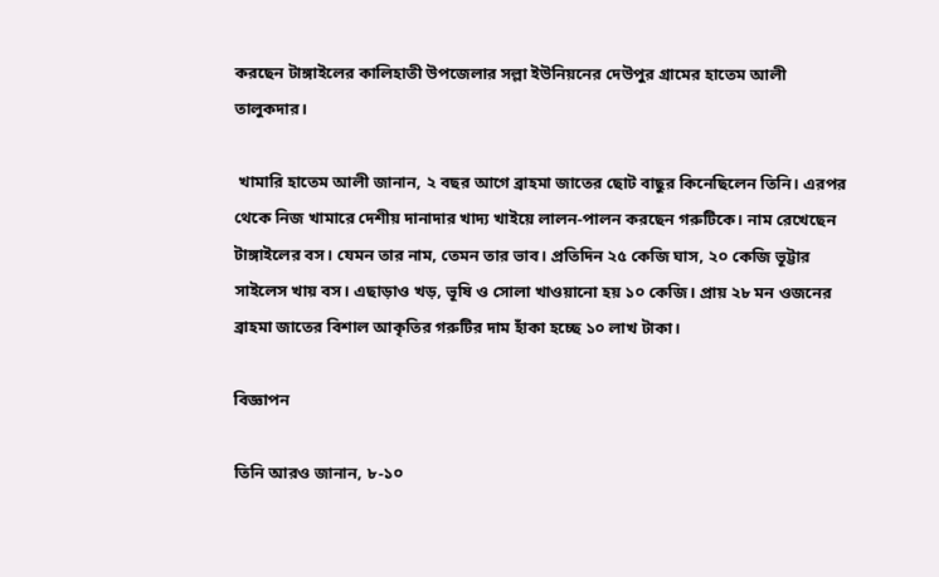করছেন টাঙ্গাইলের কালিহাতী উপজেলার সল্লা ইউনিয়নের দেউপুর গ্রামের হাতেম আলী তালুকদার।

 খামারি হাতেম আলী জানান, ২ বছর আগে ব্রাহমা জাতের ছোট বাছুর কিনেছিলেন তিনি। এরপর থেকে নিজ খামারে দেশীয় দানাদার খাদ্য খাইয়ে লালন-পালন করছেন গরুটিকে। নাম রেখেছেন টাঙ্গাইলের বস। যেমন তার নাম, তেমন তার ভাব। প্রতিদিন ২৫ কেজি ঘাস, ২০ কেজি ভূট্টার সাইলেস খায় বস। এছাড়াও খড়, ভূষি ও সোলা খাওয়ানো হয় ১০ কেজি। প্রায় ২৮ মন ওজনের ব্রাহমা জাতের বিশাল আকৃতির গরুটির দাম হাঁকা হচ্ছে ১০ লাখ টাকা।

বিজ্ঞাপন

তিনি আরও জানান, ৮-১০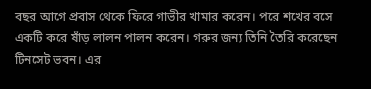বছর আগে প্রবাস থেকে ফিরে গাভীর খামার করেন। পরে শখের বসে একটি করে ষাঁড় লালন পালন করেন। গরুর জন্য তিনি তৈরি করেছেন টিনসেট ভবন। এর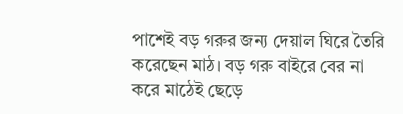পাশেই বড় গরুর জন্য দেয়াল ঘিরে তৈরি করেছেন মাঠ। বড় গরু বাইরে বের না করে মাঠেই ছেড়ে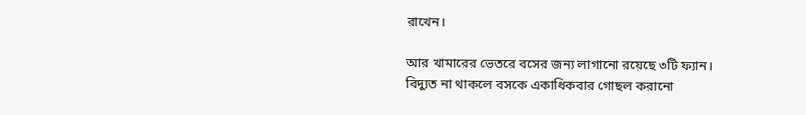রাখেন।

আর খামারের ভেতরে বসের জন্য লাগানো রয়েছে ৩টি ফ্যান। বিদ্যুত না থাকলে বসকে একাধিকবার গোছল করানো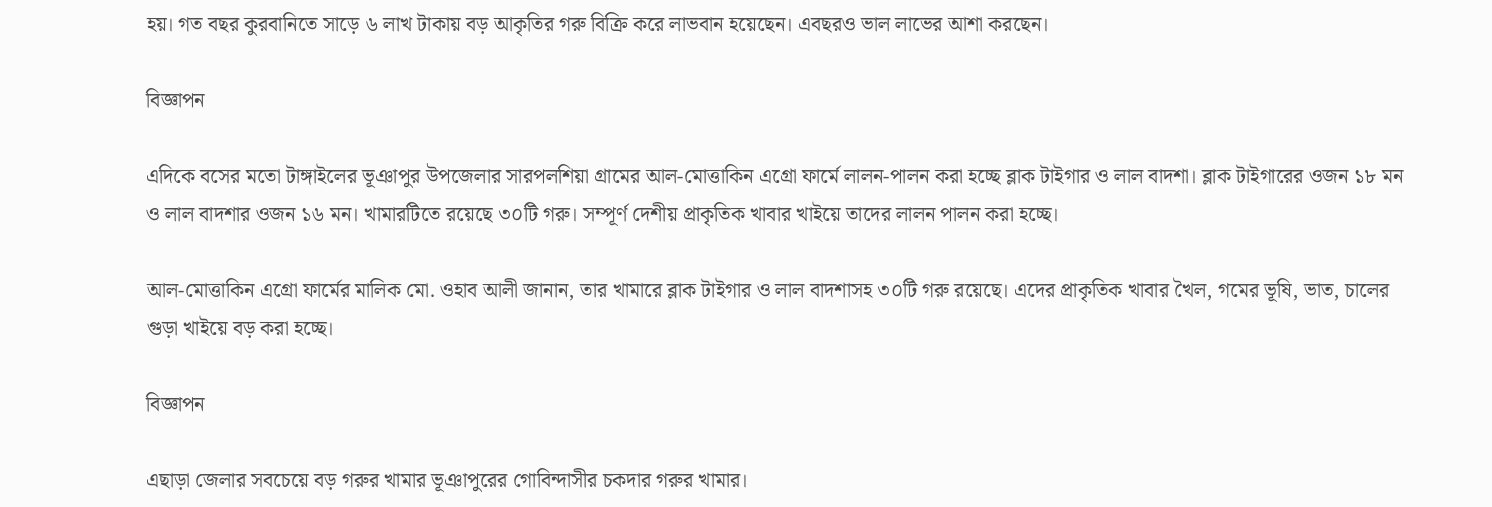হয়। গত বছর কুরবানিতে সাড়ে ৬ লাখ টাকায় বড় আকৃতির গরু বিক্রি করে লাভবান হয়েছেন। এবছরও ভাল লাভের আশা করছেন।

বিজ্ঞাপন

এদিকে বসের মতো টাঙ্গাইলের ভূঞাপুর উপজেলার সারপলশিয়া গ্রামের আল-মোত্তাকিন এগ্রো ফার্মে লালন-পালন করা হচ্ছে ব্লাক টাইগার ও লাল বাদশা। ব্লাক টাইগারের ওজন ১৮ মন ও লাল বাদশার ওজন ১৬ মন। খামারটিতে রয়েছে ৩০টি গরু। সম্পূর্ণ দেশীয় প্রাকৃতিক খাবার খাইয়ে তাদের লালন পালন করা হচ্ছে।

আল-মোত্তাকিন এগ্রো ফার্মের মালিক মো. ওহাব আলী জানান, তার খামারে ব্লাক টাইগার ও লাল বাদশাসহ ৩০টি গরু রয়েছে। এদের প্রাকৃতিক খাবার খৈল, গমের ভূষি, ভাত, চালের গুড়া খাইয়ে বড় করা হচ্ছে।

বিজ্ঞাপন

এছাড়া জেলার সবচেয়ে বড় গরুর খামার ভূঞাপুরের গোবিন্দাসীর চকদার গরুর খামার।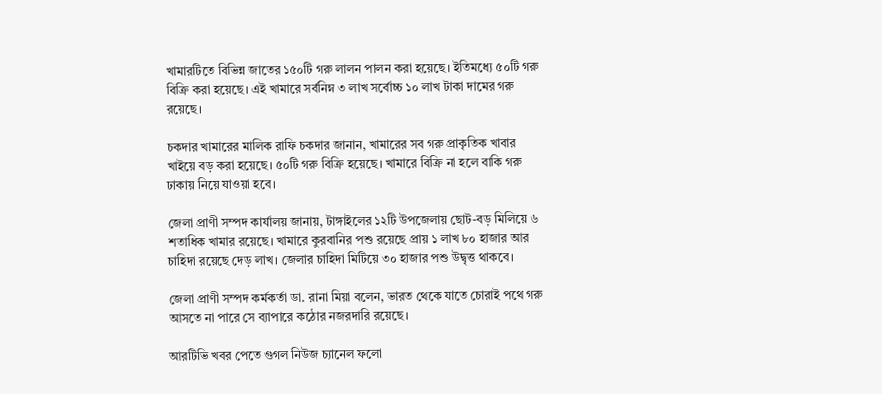খামারটিতে বিভিন্ন জাতের ১৫০টি গরু লালন পালন করা হয়েছে। ইতিমধ্যে ৫০টি গরু বিক্রি করা হয়েছে। এই খামারে সর্বনিম্ন ৩ লাখ সর্বোচ্চ ১০ লাখ টাকা দামের গরু রয়েছে।

চকদার খামারের মালিক রাফি চকদার জানান, খামারের সব গরু প্রাকৃতিক খাবার খাইয়ে বড় করা হয়েছে। ৫০টি গরু বিক্রি হয়েছে। খামারে বিক্রি না হলে বাকি গরু ঢাকায় নিয়ে যাওয়া হবে।

জেলা প্রাণী সম্পদ কার্যালয় জানায়, টাঙ্গাইলের ১২টি উপজেলায় ছোট-বড় মিলিয়ে ৬ শতাধিক খামার রয়েছে। খামারে কুরবানির পশু রয়েছে প্রায় ১ লাখ ৮০ হাজার আর চাহিদা রয়েছে দেড় লাখ। জেলার চাহিদা মিটিয়ে ৩০ হাজার পশু উদ্বৃত্ত থাকবে।

জেলা প্রাণী সম্পদ কর্মকর্তা ডা. রানা মিয়া বলেন, ভারত থেকে যাতে চোরাই পথে গরু আসতে না পারে সে ব্যাপারে কঠোর নজরদারি রয়েছে।

আরটিভি খবর পেতে গুগল নিউজ চ্যানেল ফলো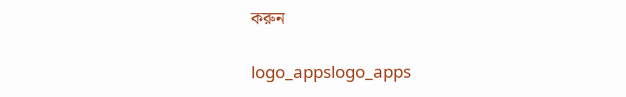করুন

logo_appslogo_apps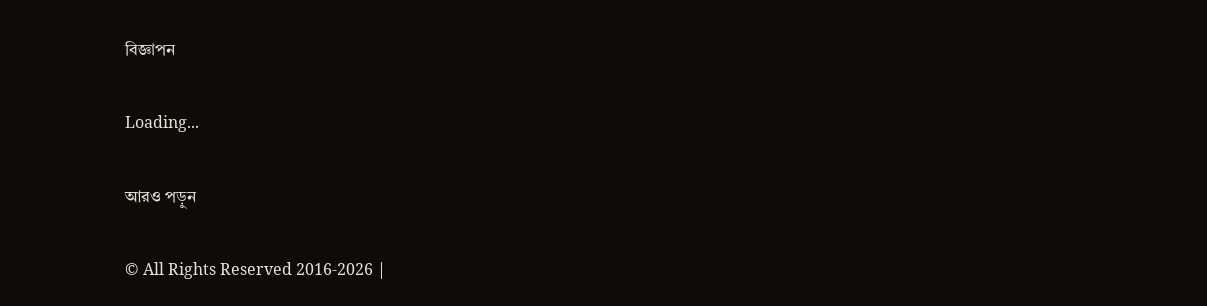বিজ্ঞাপন

Loading...

আরও পড়ুন

© All Rights Reserved 2016-2026 |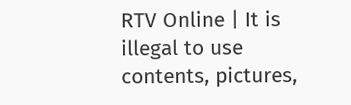RTV Online | It is illegal to use contents, pictures,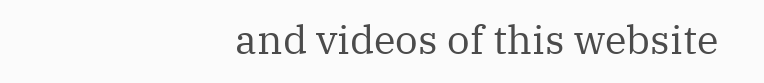and videos of this website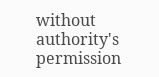without authority's permission